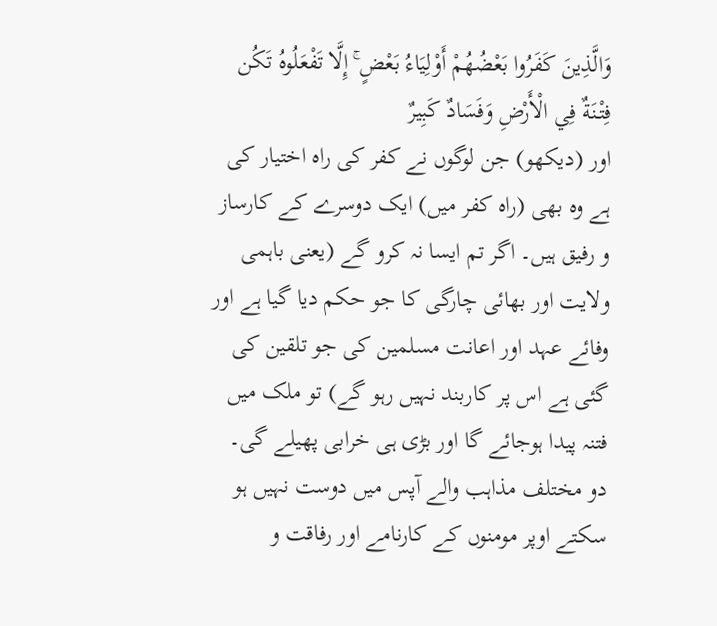وَالَّذِينَ كَفَرُوا بَعْضُهُمْ أَوْلِيَاءُ بَعْضٍ ۚ إِلَّا تَفْعَلُوهُ تَكُن فِتْنَةٌ فِي الْأَرْضِ وَفَسَادٌ كَبِيرٌ
اور (دیکھو) جن لوگوں نے کفر کی راہ اختیار کی ہے وہ بھی (راہ کفر میں) ایک دوسرے کے کارساز و رفیق ہیں۔ اگر تم ایسا نہ کرو گے (یعنی باہمی ولایت اور بھائی چارگی کا جو حکم دیا گیا ہے اور وفائے عہد اور اعانت مسلمین کی جو تلقین کی گئی ہے اس پر کاربند نہیں رہو گے) تو ملک میں فتنہ پیدا ہوجائے گا اور بڑی ہی خرابی پھیلے گی۔
دو مختلف مذاہب والے آپس میں دوست نہیں ہو سکتے اوپر مومنوں کے کارنامے اور رفاقت و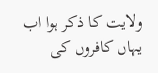ولایت کا ذکر ہوا اب یہاں کافروں کی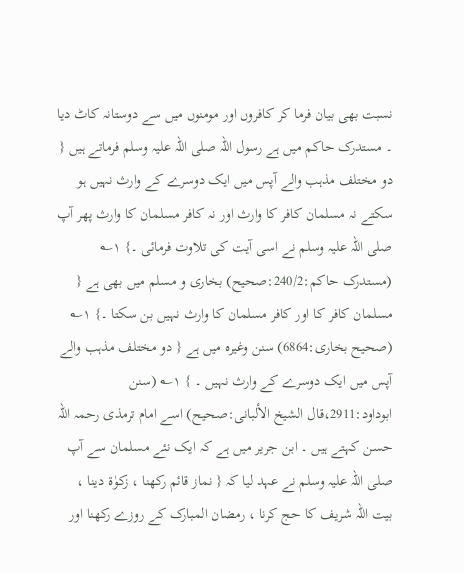نسبت بھی بیان فرما کر کافروں اور مومنوں میں سے دوستانہ کاٹ دیا ۔ مستدرک حاکم میں ہے رسول اللہ صلی اللہ علیہ وسلم فرماتے ہیں { دو مختلف مذہب والے آپس میں ایک دوسرے کے وارث نہیں ہو سکتے نہ مسلمان کافر کا وارث اور نہ کافر مسلمان کا وارث پھر آپ صلی اللہ علیہ وسلم نے اسی آیت کی تلاوت فرمائی ۔} ۱؎ (مستدرک حاکم:240/2:صحیح) بخاری و مسلم میں بھی ہے { مسلمان کافر کا اور کافر مسلمان کا وارث نہیں بن سکتا ۔} ۱؎ (صحیح بخاری:6864) سنن وغیرہ میں ہے { دو مختلف مذہب والے آپس میں ایک دوسرے کے وارث نہیں ۔ } ۱؎ (سنن ابوداود:2911،قال الشیخ الألبانی:صحیح) اسے امام ترمذی رحمہ اللہ حسن کہتے ہیں ۔ ابن جریر میں ہے کہ ایک نئے مسلمان سے آپ صلی اللہ علیہ وسلم نے عہد لیا کہ { نماز قائم رکھنا ، زکوٰۃ دینا ، بیت اللہ شریف کا حج کرنا ، رمضان المبارک کے روزے رکھنا اور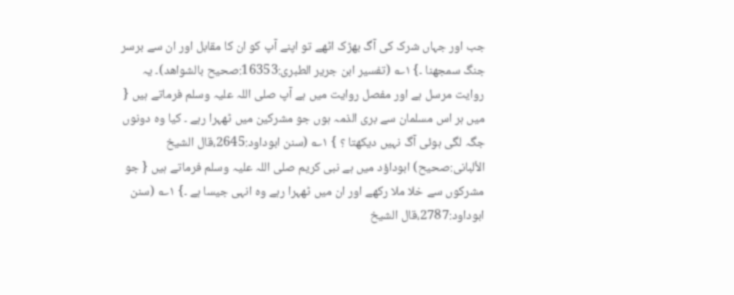جب اور جہاں شرک کی آگ بھڑک اٹھے تو اپنے آپ کو ان کا مقابل اور ان سے برسر جنگ سمجھنا ۔} ۱؎ (تفسیر ابن جریر الطبری:16353:صحیح بالشواھد)۔ یہ روایت مرسل ہے اور مفصل روایت میں ہے آپ صلی اللہ علیہ وسلم فرماتے ہیں { میں ہر اس مسلمان سے بری الذمہ ہوں جو مشرکین میں ٹھہرا رہے ۔ کیا وہ دونوں جگہ لگی ہوئی آگ نہیں دیکھتا ؟ } ۱؎ (سنن ابوداود:2645،قال الشیخ الألبانی:صحیح) ابوداؤد میں ہے نبی کریم صلی اللہ علیہ وسلم فرماتے ہیں { جو مشرکوں سے خلا ملا رکھے اور ان میں ٹھہرا رہے وہ انہی جیسا ہے ۔} ۱؎ (سنن ابوداود:2787،قال الشیخ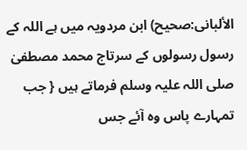الألبانی:صحیح) ابن مردویہ میں ہے اللہ کے رسول رسولوں کے سرتاج محمد مصطفیٰ صلی اللہ علیہ وسلم فرماتے ہیں { جب تمہارے پاس وہ آئے جس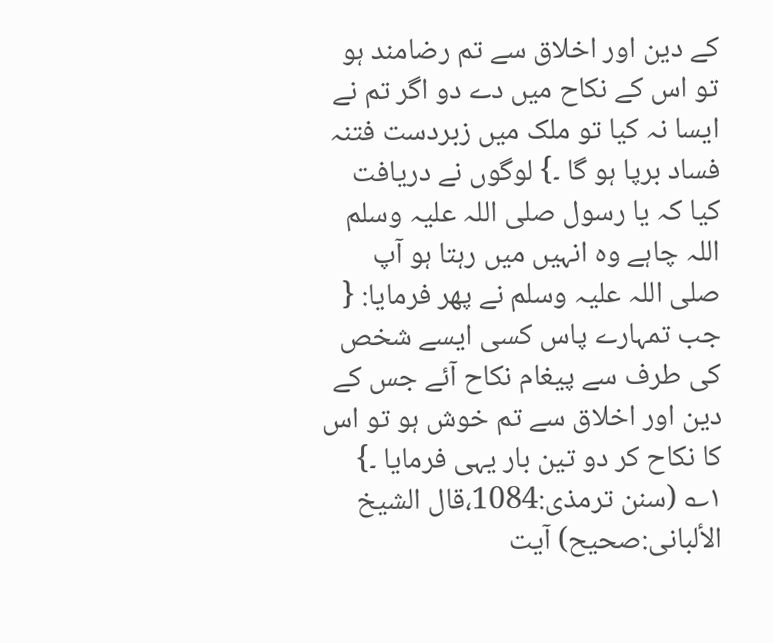کے دین اور اخلاق سے تم رضامند ہو تو اس کے نکاح میں دے دو اگر تم نے ایسا نہ کیا تو ملک میں زبردست فتنہ فساد برپا ہو گا ۔} لوگوں نے دریافت کیا کہ یا رسول صلی اللہ علیہ وسلم اللہ چاہے وہ انہیں میں رہتا ہو آپ صلی اللہ علیہ وسلم نے پھر فرمایا: { جب تمہارے پاس کسی ایسے شخص کی طرف سے پیغام نکاح آئے جس کے دین اور اخلاق سے تم خوش ہو تو اس کا نکاح کر دو تین بار یہی فرمایا ۔} ۱؎ (سنن ترمذی:1084،قال الشیخ الألبانی:صحیح) آیت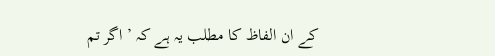کے ان الفاظ کا مطلب یہ ہے کہ ’ اگر تم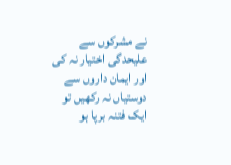نے مشرکوں سے علیحدگی اختیار نہ کی اور ایمان داروں سے دوستیاں نہ رکھیں تو ایک فتنہ برپا ہو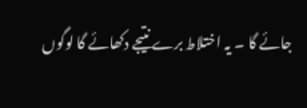جائے گا ۔ یہ اختلاط برے نتیجے دکھائے گا لوگوں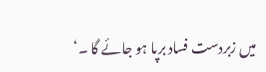میں زبردست فساد برپا ہو جائے گا ۔‘